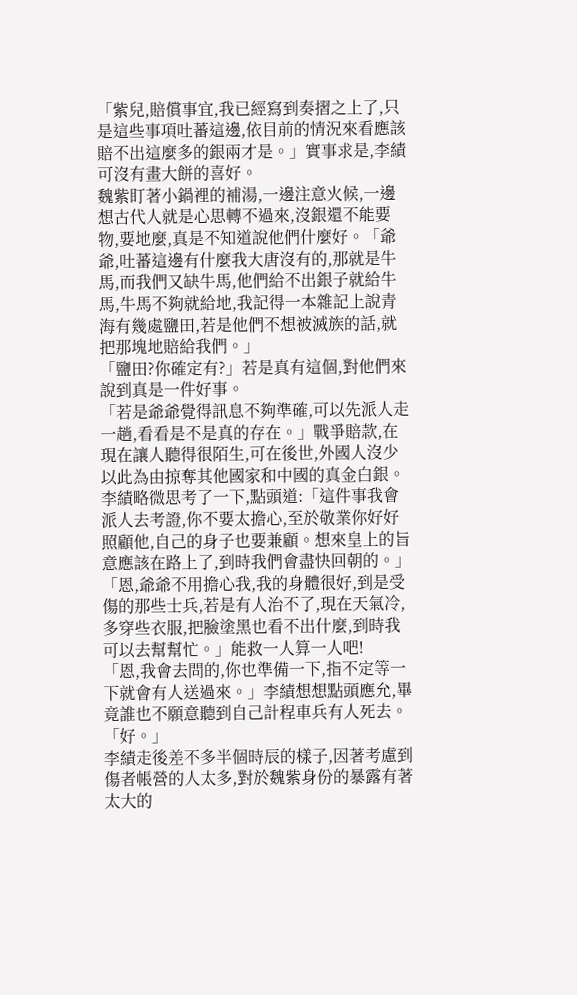「紫兒,賠償事宜,我已經寫到奏摺之上了,只是這些事項吐蕃這邊,依目前的情況來看應該賠不出這麼多的銀兩才是。」實事求是,李績可沒有畫大餅的喜好。
魏紫盯著小鍋裡的補湯,一邊注意火候,一邊想古代人就是心思轉不過來,沒銀還不能要物,要地麼,真是不知道說他們什麼好。「爺爺,吐蕃這邊有什麼我大唐沒有的,那就是牛馬,而我們又缺牛馬,他們給不出銀子就給牛馬,牛馬不夠就給地,我記得一本雜記上說青海有幾處鹽田,若是他們不想被滅族的話,就把那塊地賠給我們。」
「鹽田?你確定有?」若是真有這個,對他們來說到真是一件好事。
「若是爺爺覺得訊息不夠準確,可以先派人走一趟,看看是不是真的存在。」戰爭賠款,在現在讓人聽得很陌生,可在後世,外國人沒少以此為由掠奪其他國家和中國的真金白銀。
李績略微思考了一下,點頭道:「這件事我會派人去考證,你不要太擔心,至於敬業你好好照顧他,自己的身子也要兼顧。想來皇上的旨意應該在路上了,到時我們會盡快回朝的。」
「恩,爺爺不用擔心我,我的身體很好,到是受傷的那些士兵,若是有人治不了,現在天氣冷,多穿些衣服,把臉塗黑也看不出什麼,到時我可以去幫幫忙。」能救一人算一人吧!
「恩,我會去問的,你也準備一下,指不定等一下就會有人送過來。」李績想想點頭應允,畢竟誰也不願意聽到自己計程車兵有人死去。
「好。」
李績走後差不多半個時辰的樣子,因著考慮到傷者帳營的人太多,對於魏紫身份的暴露有著太大的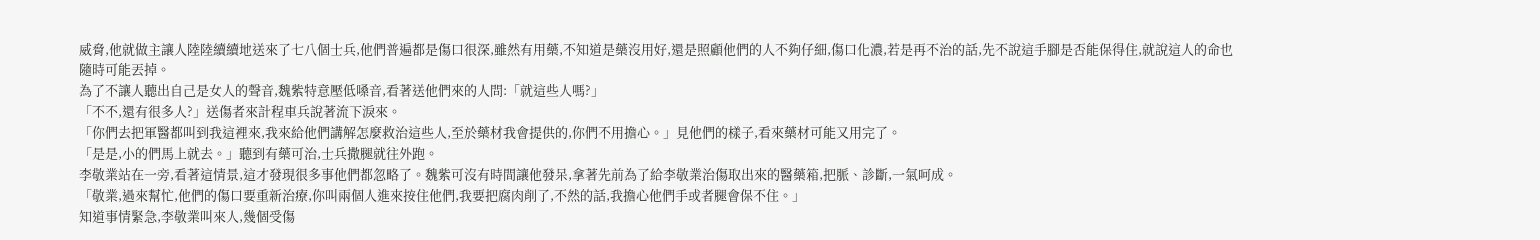威脅,他就做主讓人陸陸續續地送來了七八個士兵,他們普遍都是傷口很深,雖然有用藥,不知道是藥沒用好,還是照顧他們的人不夠仔細,傷口化濃,若是再不治的話,先不說這手腳是否能保得住,就說這人的命也隨時可能丟掉。
為了不讓人聽出自己是女人的聲音,魏紫特意壓低嗓音,看著送他們來的人問:「就這些人嗎?」
「不不,還有很多人?」送傷者來計程車兵說著流下淚來。
「你們去把軍醫都叫到我這裡來,我來給他們講解怎麼救治這些人,至於藥材我會提供的,你們不用擔心。」見他們的樣子,看來藥材可能又用完了。
「是是,小的們馬上就去。」聽到有藥可治,士兵撒腿就往外跑。
李敬業站在一旁,看著這情景,這才發現很多事他們都忽略了。魏紫可沒有時間讓他發呆,拿著先前為了給李敬業治傷取出來的醫藥箱,把脈、診斷,一氣呵成。
「敬業,過來幫忙,他們的傷口要重新治療,你叫兩個人進來按住他們,我要把腐肉削了,不然的話,我擔心他們手或者腿會保不住。」
知道事情緊急,李敬業叫來人,幾個受傷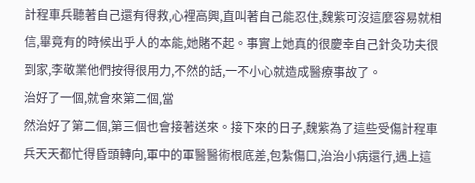計程車兵聽著自己還有得救,心裡高興,直叫著自己能忍住,魏紫可沒這麼容易就相信,畢竟有的時候出乎人的本能,她賭不起。事實上她真的很慶幸自己針灸功夫很到家,李敬業他們按得很用力,不然的話,一不小心就造成醫療事故了。
治好了一個,就會來第二個,當
然治好了第二個,第三個也會接著送來。接下來的日子,魏紫為了這些受傷計程車兵天天都忙得昏頭轉向,軍中的軍醫醫術根底差,包紮傷口,治治小病還行,遇上這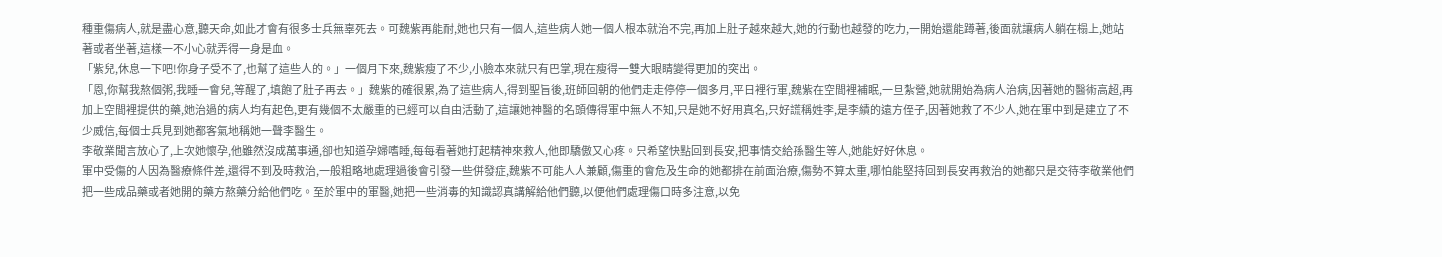種重傷病人,就是盡心意,聽天命,如此才會有很多士兵無辜死去。可魏紫再能耐,她也只有一個人,這些病人她一個人根本就治不完,再加上肚子越來越大,她的行動也越發的吃力,一開始還能蹲著,後面就讓病人躺在榻上,她站著或者坐著,這樣一不小心就弄得一身是血。
「紫兒,休息一下吧!你身子受不了,也幫了這些人的。」一個月下來,魏紫瘦了不少,小臉本來就只有巴掌,現在瘦得一雙大眼睛變得更加的突出。
「恩,你幫我熬個粥,我睡一會兒,等醒了,填飽了肚子再去。」魏紫的確很累,為了這些病人,得到聖旨後,班師回朝的他們走走停停一個多月,平日裡行軍,魏紫在空間裡補眠,一旦紮營,她就開始為病人治病,因著她的醫術高超,再加上空間裡提供的藥,她治過的病人均有起色,更有幾個不太嚴重的已經可以自由活動了,這讓她神醫的名頭傳得軍中無人不知,只是她不好用真名,只好謊稱姓李,是李績的遠方侄子,因著她救了不少人,她在軍中到是建立了不少威信,每個士兵見到她都客氣地稱她一聲李醫生。
李敬業聞言放心了,上次她懷孕,他雖然沒成萬事通,卻也知道孕婦嗜睡,每每看著她打起精神來救人,他即驕傲又心疼。只希望快點回到長安,把事情交給孫醫生等人,她能好好休息。
軍中受傷的人因為醫療條件差,還得不到及時救治,一般粗略地處理過後會引發一些併發症,魏紫不可能人人兼顧,傷重的會危及生命的她都排在前面治療,傷勢不算太重,哪怕能堅持回到長安再救治的她都只是交待李敬業他們把一些成品藥或者她開的藥方熬藥分給他們吃。至於軍中的軍醫,她把一些消毒的知識認真講解給他們聽,以便他們處理傷口時多注意,以免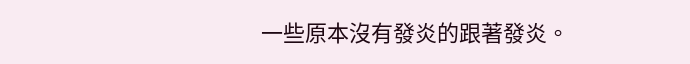一些原本沒有發炎的跟著發炎。